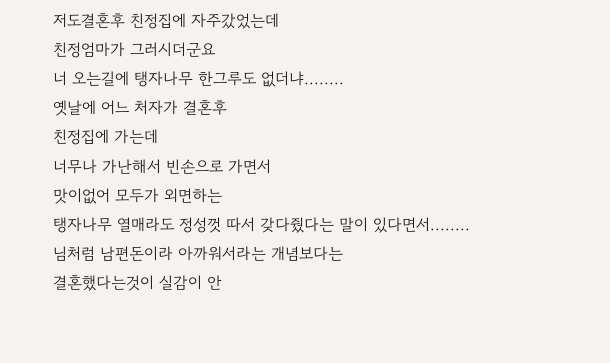저도결혼후 친정집에 자주갔었는데
친정엄마가 그러시더군요
너 오는길에 탱자나무 한그루도 없더냐........
옛날에 어느 처자가 결혼후
친정집에 가는데
너무나 가난해서 빈손으로 가면서
맛이없어 모두가 외면하는
탱자나무 열매라도 정성껏 따서 갖다줬다는 말이 있다면서........
님처럼 남편돈이라 아까워서라는 개념보다는
결혼했다는것이 실감이 안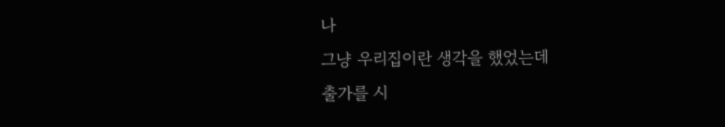나
그냥 우리집이란 생각을 했었는데
출가를 시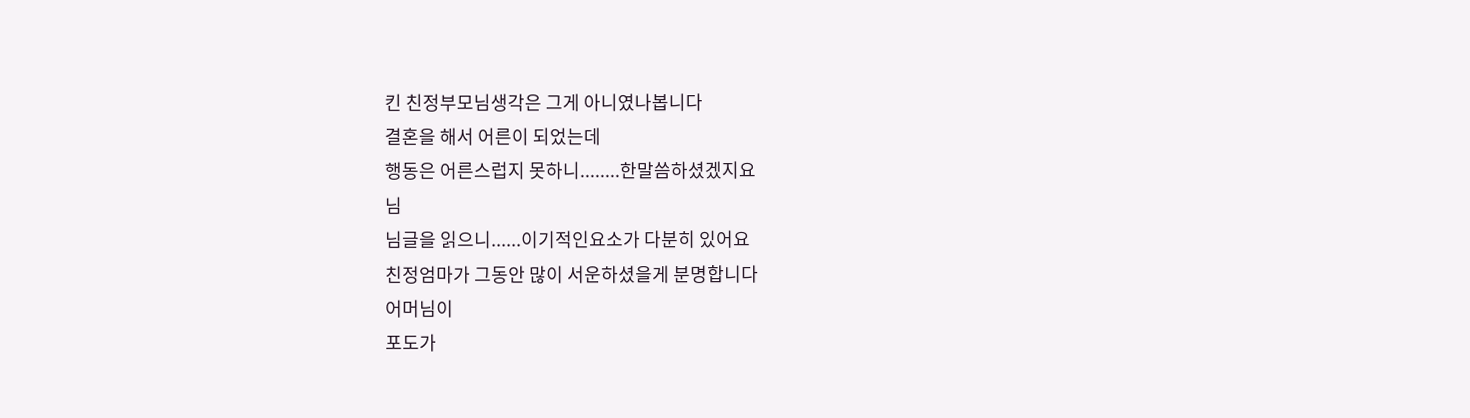킨 친정부모님생각은 그게 아니였나봅니다
결혼을 해서 어른이 되었는데
행동은 어른스럽지 못하니........한말씀하셨겠지요
님
님글을 읽으니......이기적인요소가 다분히 있어요
친정엄마가 그동안 많이 서운하셨을게 분명합니다
어머님이
포도가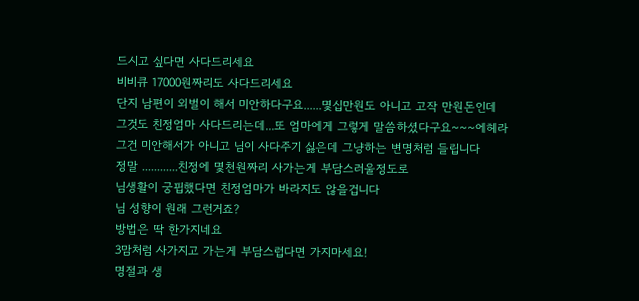드시고 싶다면 사다드리세요
비비큐 17000원짜리도 사다드리세요
단지 남편이 외벌이 해서 미안하다구요......몇십만원도 아니고 고작 만원돈인데
그것도 친정엄마 사다드리는데...또 엄마에게 그렇게 말씀하셨다구요~~~에헤라
그건 미안해서가 아니고 님이 사다주기 싫은데 그냥하는 변명처럼 들립니다
정말 ............친정에 몇천원짜리 사가는게 부담스러울정도로
님생활이 궁핍했다면 친정엄마가 바라지도 않을겁니다
님 성향이 원래 그런거죠?
방법은 딱 한가지네요
3맘처럼 사가지고 가는게 부담스럽다면 가지마세요!
명절과 생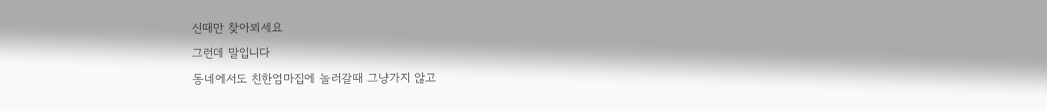신때만 찾아뵈세요
그런데 말입니다
동네에서도 친한엄마집에 놀러갈때 그냥가지 않고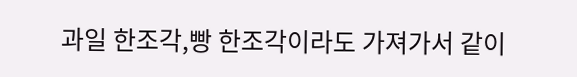과일 한조각,빵 한조각이라도 가져가서 같이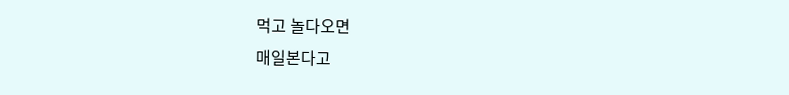먹고 놀다오면
매일본다고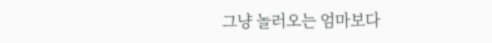그냥 놀러오는 엄마보다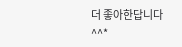더 좋아한답니다^^*